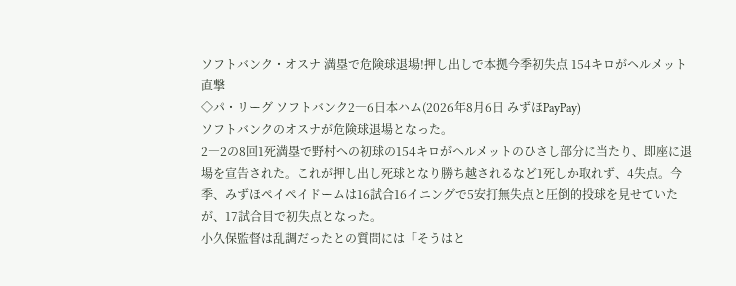ソフトバンク・オスナ 満塁で危険球退場!押し出しで本拠今季初失点 154キロがヘルメット直撃
◇パ・リーグ ソフトバンク2―6日本ハム(2026年8月6日 みずほPayPay)
ソフトバンクのオスナが危険球退場となった。
2―2の8回1死満塁で野村への初球の154キロがヘルメットのひさし部分に当たり、即座に退場を宣告された。これが押し出し死球となり勝ち越されるなど1死しか取れず、4失点。今季、みずほペイペイドームは16試合16イニングで5安打無失点と圧倒的投球を見せていたが、17試合目で初失点となった。
小久保監督は乱調だったとの質問には「そうはと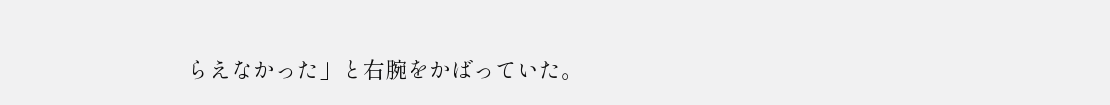らえなかった」と右腕をかばっていた。